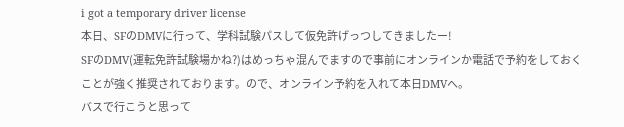i got a temporary driver license
本日、SFのDMVに行って、学科試験パスして仮免許げっつしてきましたー!
SFのDMV(運転免許試験場かね?)はめっちゃ混んでますので事前にオンラインか電話で予約をしておくことが強く推奨されております。ので、オンライン予約を入れて本日DMVへ。
バスで行こうと思って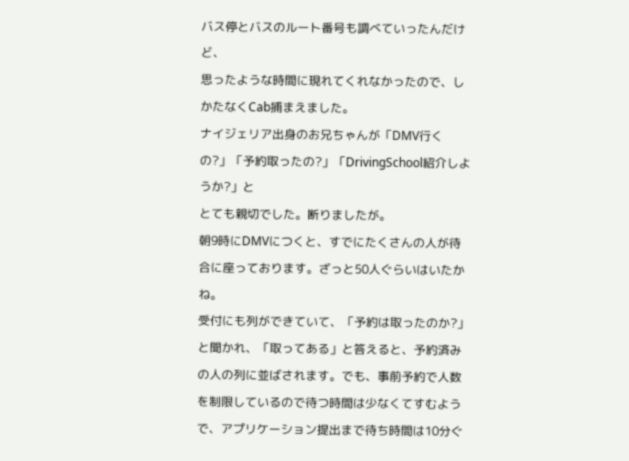バス停とバスのルート番号も調べていったんだけど、
思ったような時間に現れてくれなかったので、しかたなくCab捕まえました。
ナイジェリア出身のお兄ちゃんが「DMV行くの?」「予約取ったの?」「DrivingSchool紹介しようか?」と
とても親切でした。断りましたが。
朝9時にDMVにつくと、すでにたくさんの人が待合に座っております。ざっと50人ぐらいはいたかね。
受付にも列ができていて、「予約は取ったのか?」と聞かれ、「取ってある」と答えると、予約済みの人の列に並ばされます。でも、事前予約で人数を制限しているので待つ時間は少なくてすむようで、アプリケーション提出まで待ち時間は10分ぐ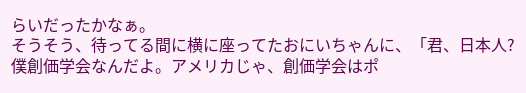らいだったかなぁ。
そうそう、待ってる間に横に座ってたおにいちゃんに、「君、日本人?僕創価学会なんだよ。アメリカじゃ、創価学会はポ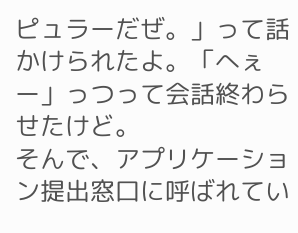ピュラーだぜ。」って話かけられたよ。「へぇー」っつって会話終わらせたけど。
そんで、アプリケーション提出窓口に呼ばれてい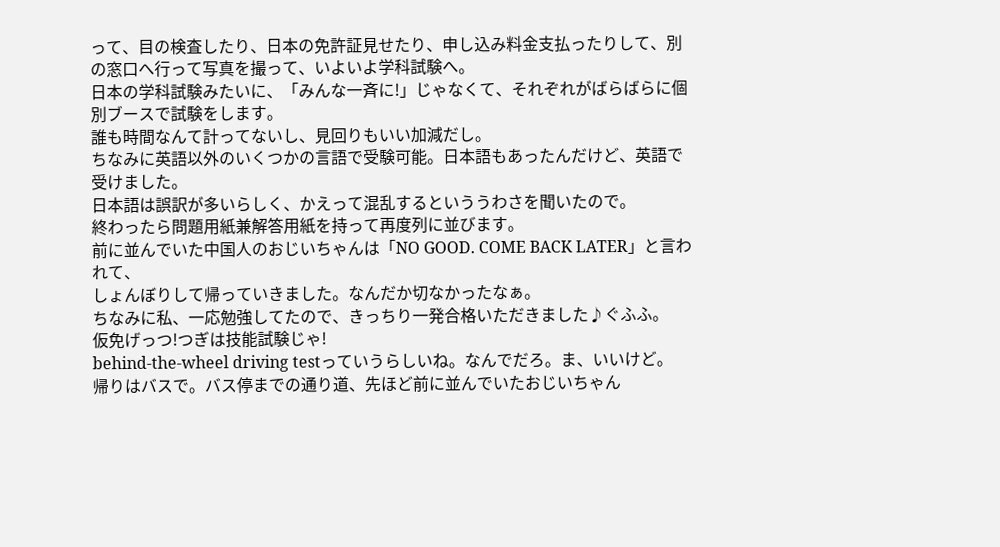って、目の検査したり、日本の免許証見せたり、申し込み料金支払ったりして、別の窓口へ行って写真を撮って、いよいよ学科試験へ。
日本の学科試験みたいに、「みんな一斉に!」じゃなくて、それぞれがばらばらに個別ブースで試験をします。
誰も時間なんて計ってないし、見回りもいい加減だし。
ちなみに英語以外のいくつかの言語で受験可能。日本語もあったんだけど、英語で受けました。
日本語は誤訳が多いらしく、かえって混乱するといううわさを聞いたので。
終わったら問題用紙兼解答用紙を持って再度列に並びます。
前に並んでいた中国人のおじいちゃんは「NO GOOD. COME BACK LATER」と言われて、
しょんぼりして帰っていきました。なんだか切なかったなぁ。
ちなみに私、一応勉強してたので、きっちり一発合格いただきました♪ぐふふ。
仮免げっつ!つぎは技能試験じゃ!
behind-the-wheel driving testっていうらしいね。なんでだろ。ま、いいけど。
帰りはバスで。バス停までの通り道、先ほど前に並んでいたおじいちゃん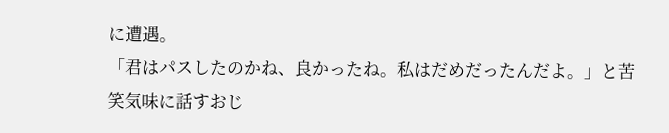に遭遇。
「君はパスしたのかね、良かったね。私はだめだったんだよ。」と苦笑気味に話すおじ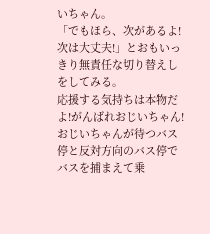いちゃん。
「でもほら、次があるよ!次は大丈夫!」とおもいっきり無責任な切り替えしをしてみる。
応援する気持ちは本物だよ!がんばれおじいちゃん!
おじいちゃんが待つバス停と反対方向のバス停でバスを捕まえて乗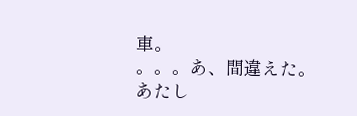車。
。。。あ、間違えた。あたし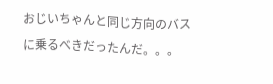おじいちゃんと同じ方向のバスに乗るべきだったんだ。。。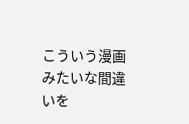こういう漫画みたいな間違いを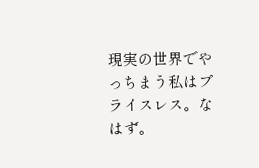現実の世界でやっちまう私はプライスレス。なはず。